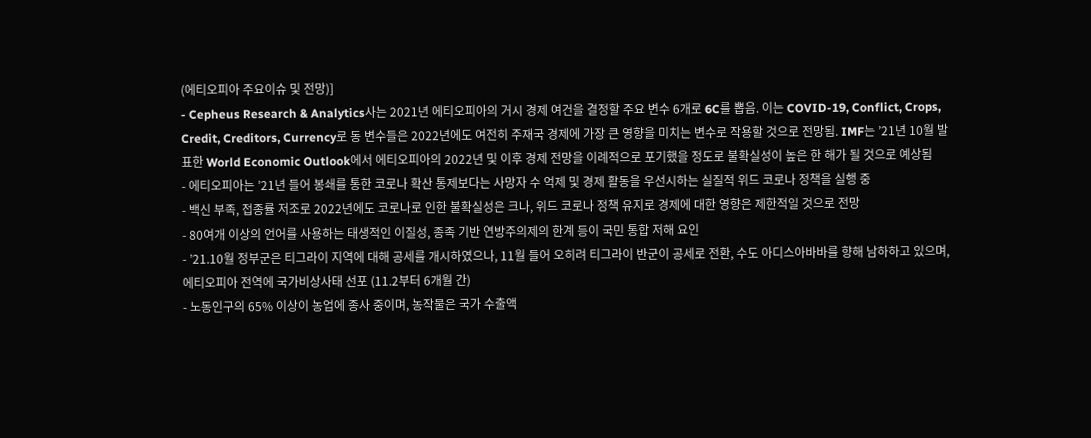(에티오피아 주요이슈 및 전망)]
- Cepheus Research & Analytics사는 2021년 에티오피아의 거시 경제 여건을 결정할 주요 변수 6개로 6C를 뽑음. 이는 COVID-19, Conflict, Crops, Credit, Creditors, Currency로 동 변수들은 2022년에도 여전히 주재국 경제에 가장 큰 영향을 미치는 변수로 작용할 것으로 전망됨. IMF는 ’21년 10월 발표한 World Economic Outlook에서 에티오피아의 2022년 및 이후 경제 전망을 이례적으로 포기했을 정도로 불확실성이 높은 한 해가 될 것으로 예상됨
- 에티오피아는 ’21년 들어 봉쇄를 통한 코로나 확산 통제보다는 사망자 수 억제 및 경제 활동을 우선시하는 실질적 위드 코로나 정책을 실행 중
- 백신 부족, 접종률 저조로 2022년에도 코로나로 인한 불확실성은 크나, 위드 코로나 정책 유지로 경제에 대한 영향은 제한적일 것으로 전망
- 80여개 이상의 언어를 사용하는 태생적인 이질성, 종족 기반 연방주의제의 한계 등이 국민 통합 저해 요인
- ’21.10월 정부군은 티그라이 지역에 대해 공세를 개시하였으나, 11월 들어 오히려 티그라이 반군이 공세로 전환, 수도 아디스아바바를 향해 남하하고 있으며, 에티오피아 전역에 국가비상사태 선포 (11.2부터 6개월 간)
- 노동인구의 65% 이상이 농업에 종사 중이며, 농작물은 국가 수출액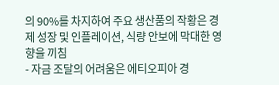의 90%를 차지하여 주요 생산품의 작황은 경제 성장 및 인플레이션, 식량 안보에 막대한 영향을 끼침
- 자금 조달의 어려움은 에티오피아 경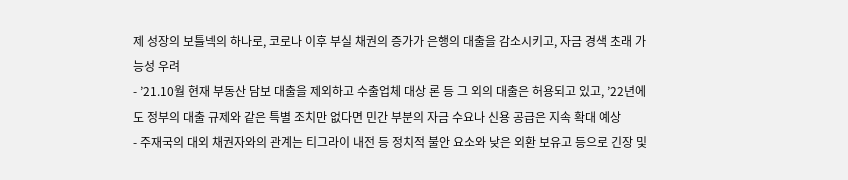제 성장의 보틀넥의 하나로, 코로나 이후 부실 채권의 증가가 은행의 대출을 감소시키고, 자금 경색 초래 가능성 우려
- ’21.10월 현재 부동산 담보 대출을 제외하고 수출업체 대상 론 등 그 외의 대출은 허용되고 있고, ’22년에도 정부의 대출 규제와 같은 특별 조치만 없다면 민간 부분의 자금 수요나 신용 공급은 지속 확대 예상
- 주재국의 대외 채권자와의 관계는 티그라이 내전 등 정치적 불안 요소와 낮은 외환 보유고 등으로 긴장 및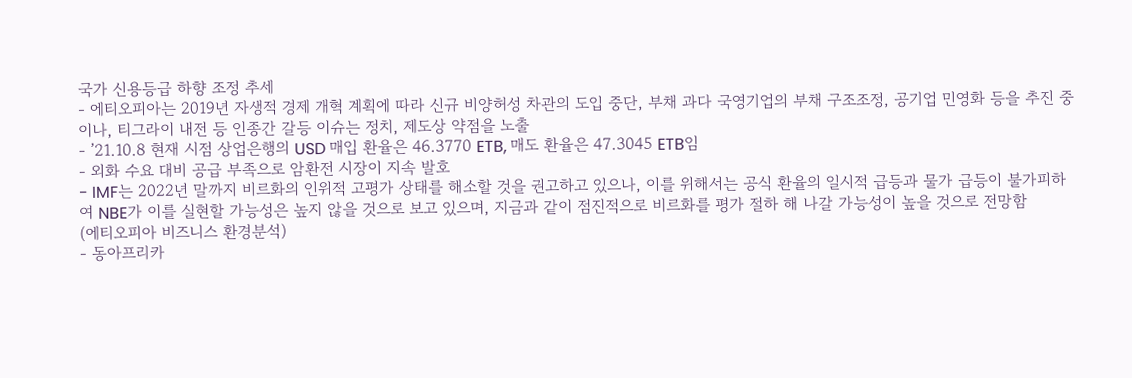국가 신용등급 하향 조정 추세
- 에티오피아는 2019년 자생적 경제 개혁 계획에 따라 신규 비양허성 차관의 도입 중단, 부채 과다 국영기업의 부채 구조조정, 공기업 민영화 등을 추진 중이나, 티그라이 내전 등 인종간 갈등 이슈는 정치, 제도상 약점을 노출
- ’21.10.8 현재 시점 상업은행의 USD 매입 환율은 46.3770 ETB, 매도 환율은 47.3045 ETB임
- 외화 수요 대비 공급 부족으로 암환전 시장이 지속 발호
- IMF는 2022년 말까지 비르화의 인위적 고평가 상태를 해소할 것을 권고하고 있으나, 이를 위해서는 공식 환율의 일시적 급등과 물가 급등이 불가피하여 NBE가 이를 실현할 가능성은 높지 않을 것으로 보고 있으며, 지금과 같이 점진적으로 비르화를 평가 절하 해 나갈 가능성이 높을 것으로 전망함
(에티오피아 비즈니스 환경분석)
- 동아프리카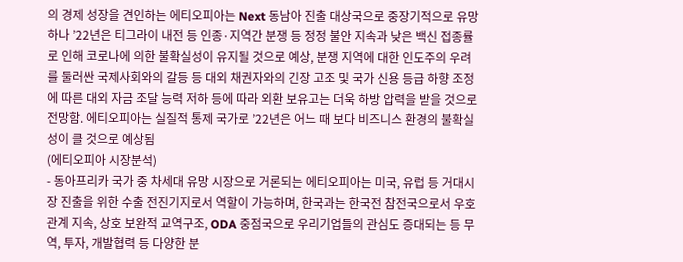의 경제 성장을 견인하는 에티오피아는 Next 동남아 진출 대상국으로 중장기적으로 유망하나 ’22년은 티그라이 내전 등 인종·지역간 분쟁 등 정정 불안 지속과 낮은 백신 접종률로 인해 코로나에 의한 불확실성이 유지될 것으로 예상, 분쟁 지역에 대한 인도주의 우려를 둘러싼 국제사회와의 갈등 등 대외 채권자와의 긴장 고조 및 국가 신용 등급 하향 조정에 따른 대외 자금 조달 능력 저하 등에 따라 외환 보유고는 더욱 하방 압력을 받을 것으로 전망함. 에티오피아는 실질적 통제 국가로 ’22년은 어느 때 보다 비즈니스 환경의 불확실성이 클 것으로 예상됨
(에티오피아 시장분석)
- 동아프리카 국가 중 차세대 유망 시장으로 거론되는 에티오피아는 미국, 유럽 등 거대시장 진출을 위한 수출 전진기지로서 역할이 가능하며, 한국과는 한국전 참전국으로서 우호 관계 지속, 상호 보완적 교역구조, ODA 중점국으로 우리기업들의 관심도 증대되는 등 무역, 투자, 개발협력 등 다양한 분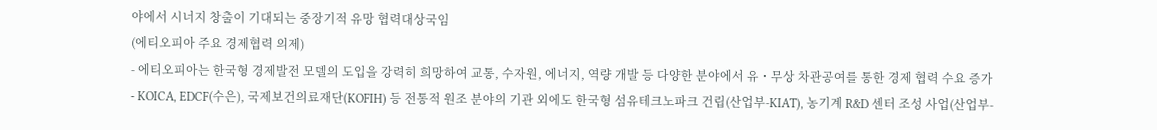야에서 시너지 창출이 기대되는 중장기적 유망 협력대상국임
(에티오피아 주요 경제협력 의제)
- 에티오피아는 한국형 경제발전 모델의 도입을 강력히 희망하여 교통, 수자원, 에너지, 역량 개발 등 다양한 분야에서 유・무상 차관공여를 통한 경제 협력 수요 증가
- KOICA, EDCF(수은), 국제보건의료재단(KOFIH) 등 전통적 원조 분야의 기관 외에도 한국형 섬유테크노파크 건립(산업부-KIAT), 농기계 R&D 센터 조성 사업(산업부-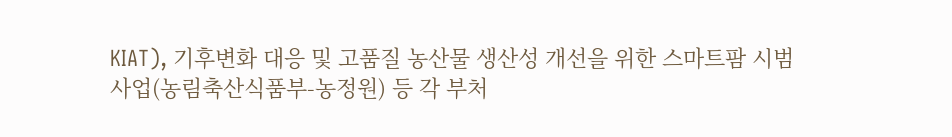KIAT), 기후변화 대응 및 고품질 농산물 생산성 개선을 위한 스마트팜 시범사업(농림축산식품부-농정원) 등 각 부처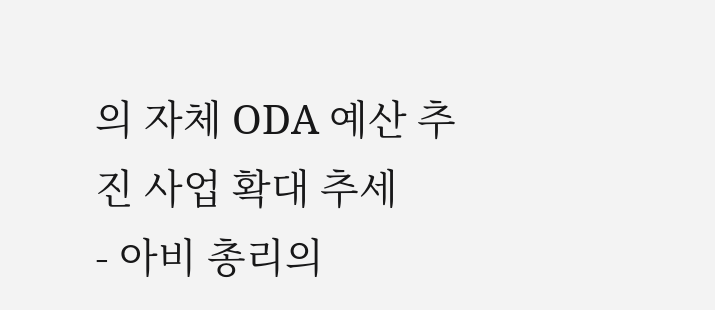의 자체 ODA 예산 추진 사업 확대 추세
- 아비 총리의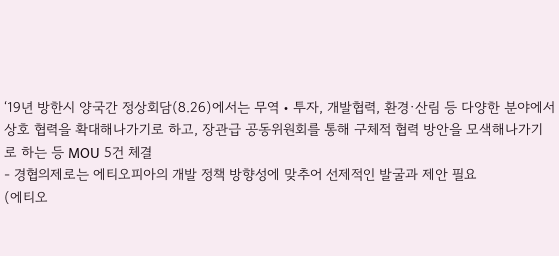‘19년 방한시 양국간 정상회담(8.26)에서는 무역・투자, 개발협력, 환경·산림 등 다양한 분야에서 상호 협력을 확대해나가기로 하고, 장관급 공동위원회를 통해 구체적 협력 방안을 모색해나가기로 하는 등 MOU 5건 체결
- 경협의제로는 에티오피아의 개발 정책 방향성에 맞추어 선제적인 발굴과 제안 필요
(에티오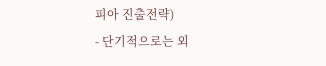피아 진출전략)
- 단기적으로는 외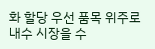화 할당 우선 품목 위주로 내수 시장을 수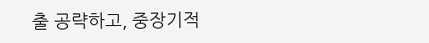출 공략하고, 중장기적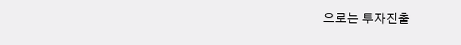으로는 투자진출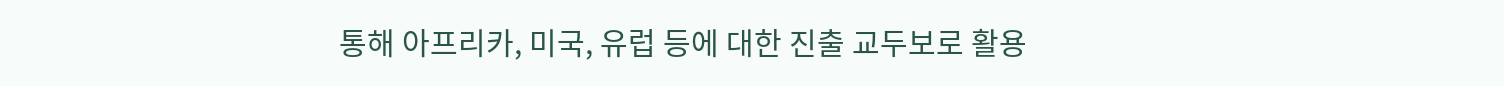통해 아프리카, 미국, 유럽 등에 대한 진출 교두보로 활용